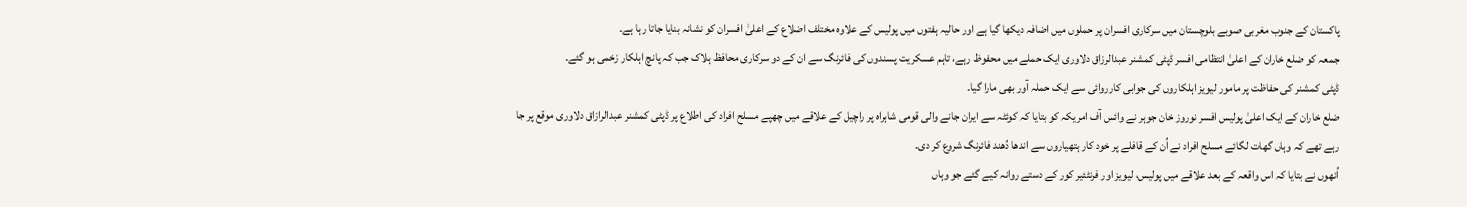پاکستان کے جنوب مغربی صوبے بلوچستان میں سرکاری افسران پر حملوں میں اضافہ دیکھا گیا ہے اور حالیہ ہفتوں میں پولیس کے علاوہ مختلف اضلاع کے اعلیٰ افسران کو نشانہ بنایا جاتا رہا ہے۔
جمعہ کو ضلع خاران کے اعلیٰ انتظامی افسر ڈپٹی کمشنر عبدالرزاق دلاوری ایک حملے میں محفوظ رہے، تاہم عسکریت پسندوں کی فائرنگ سے ان کے دو سرکاری محافظ ہلاک جب کہ پانچ اہلکار زخمی ہو گئے۔
ڈپٹی کمشنر کی حفاظت پر مامور لیویز اہلکاروں کی جوابی کارروائی سے ایک حملہ آور بھی مارا گیا۔
ضلع خاران کے ایک اعلیٰ پولیس افسر نوروز خان جوہر نے وائس آف امریکہ کو بتایا کہ کوئٹہ سے ایران جانے والی قومی شاہراہ پر راچیل کے علاقے میں چھپے مسلح افراد کی اطلاع پر ڈپٹی کمشنر عبدالرازاق دلاوری موقع پر جا رہے تھے کہ وہاں گھات لگائے مسلح افراد نے اُن کے قافلے پر خود کار ہتھیاروں سے اندھا دُھند فائرنگ شروع کر دی۔
اُنھوں نے بتایا کہ اس واقعہ کے بعد علاقے میں پولیس، لیویز اور فرنٹئیر کور کے دستے روانہ کیے گئے جو وہاں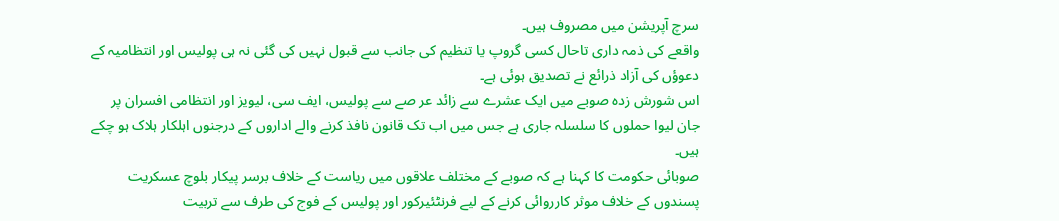سرچ آپریشن میں مصروف ہیں۔
واقعے کی ذمہ داری تاحال کسی گروپ یا تنظیم کی جانب سے قبول نہیں کی گئی نہ ہی پولیس اور انتظامیہ کے دعوؤں کی آزاد ذرائع نے تصدیق ہوئی ہے۔
اس شورش زدہ صوبے میں ایک عشرے سے زائد عر صے سے پولیس، ایف سی، لیویز اور انتظامی افسران پر جان لیوا حملوں کا سلسلہ جاری ہے جس میں اب تک قانون نافذ کرنے والے اداروں کے درجنوں اہلکار ہلاک ہو چکے ہیں۔
صوبائی حکومت کا کہنا ہے کہ صوبے کے مختلف علاقوں میں ریاست کے خلاف برسر پیکار بلوچ عسکریت پسندوں کے خلاف موثر کارروائی کرنے کے لیے فرنٹئیرکور اور پولیس کے فوج کی طرف سے تربیت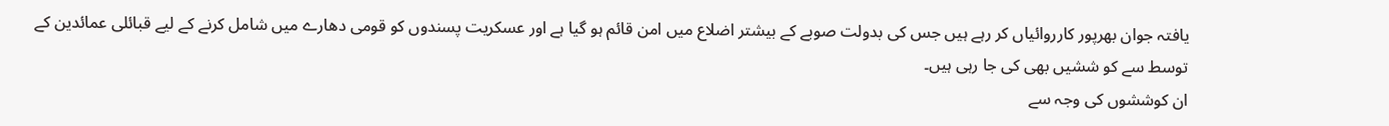یافتہ جوان بھرپور کارروائیاں کر رہے ہیں جس کی بدولت صوبے کے بیشتر اضلاع میں امن قائم ہو گیا ہے اور عسکریت پسندوں کو قومی دھارے میں شامل کرنے کے لیے قبائلی عمائدین کے توسط سے کو ششیں بھی کی جا رہی ہیں۔
ان کوششوں کی وجہ سے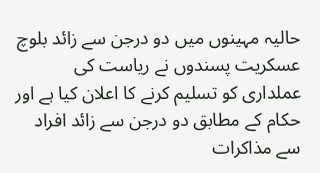حالیہ مہینوں میں دو درجن سے زائد بلوچ عسکریت پسندوں نے ریاست کی عملداری کو تسلیم کرنے کا اعلان کیا ہے اور حکام کے مطابق دو درجن سے زائد افراد سے مذاکرات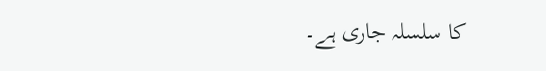کا سلسلہ جاری ہے۔